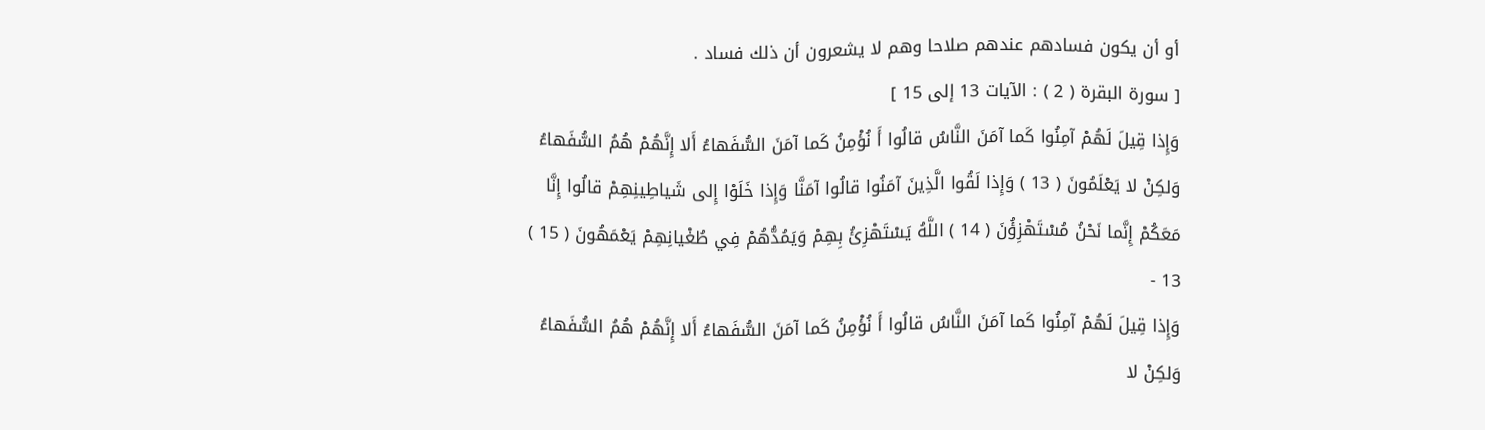أو أن يكون فسادهم عندهم صلاحا وهم لا يشعرون أن ذلك فساد .
[ سورة البقرة ( 2 ) : الآيات 13 إلى 15 ]
وَإِذا قِيلَ لَهُمْ آمِنُوا كَما آمَنَ النَّاسُ قالُوا أَ نُؤْمِنُ كَما آمَنَ السُّفَهاءُ أَلا إِنَّهُمْ هُمُ السُّفَهاءُ وَلكِنْ لا يَعْلَمُونَ ( 13 ) وَإِذا لَقُوا الَّذِينَ آمَنُوا قالُوا آمَنَّا وَإِذا خَلَوْا إِلى شَياطِينِهِمْ قالُوا إِنَّا مَعَكُمْ إِنَّما نَحْنُ مُسْتَهْزِؤُنَ ( 14 ) اللَّهُ يَسْتَهْزِئُ بِهِمْ وَيَمُدُّهُمْ فِي طُغْيانِهِمْ يَعْمَهُونَ ( 15 )
13 -
وَإِذا قِيلَ لَهُمْ آمِنُوا كَما آمَنَ النَّاسُ قالُوا أَ نُؤْمِنُ كَما آمَنَ السُّفَهاءُ أَلا إِنَّهُمْ هُمُ السُّفَهاءُ وَلكِنْ لا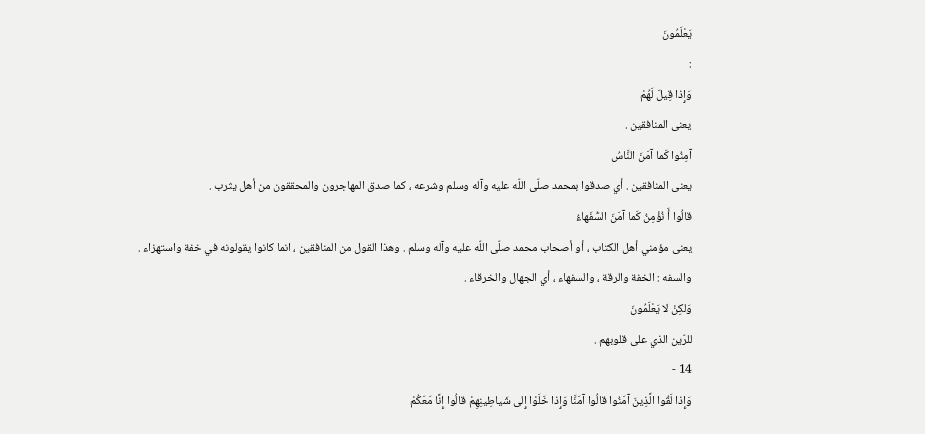يَعْلَمُونَ
:
وَإِذا قِيلَ لَهُمْ
يعنى المنافقين .
آمِنُوا كَما آمَنَ النَّاسُ
يعنى المنافقين . أي صدقوا بمحمد صلّى اللّه عليه وآله وسلم وشرعه ، كما صدق المهاجرون والمحققون من أهل يثرب .
قالُوا أَ نُؤْمِنُ كَما آمَنَ السُّفَهاءُ
يعنى مؤمني أهل الكتاب ، أو أصحاب محمد صلّى اللّه عليه وآله وسلم . وهذا القول من المنافقين ، انما كانوا يقولونه في خفة واستهزاء .
والسفه : الخفة والرقة ، والسفهاء ، أي الجهال والخرقاء .
وَلكِنْ لا يَعْلَمُونَ
للرّين الذي على قلوبهم .
14 -
وَإِذا لَقُوا الَّذِينَ آمَنُوا قالُوا آمَنَّا وَإِذا خَلَوْا إِلى شَياطِينِهِمْ قالُوا إِنَّا مَعَكُمْ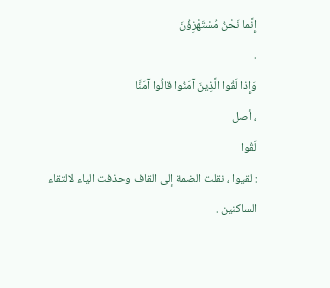إِنَّما نَحْنُ مُسْتَهْزِؤُنَ
.
وَإِذا لَقُوا الَّذِينَ آمَنُوا قالُوا آمَنَّا
، أصل
لَقُوا
: لقيوا ، نقلت الضمة إلى القاف وحذفت الياء لالتقاء الساكنين .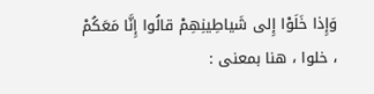وَإِذا خَلَوْا إِلى شَياطِينِهِمْ قالُوا إِنَّا مَعَكُمْ
، خلوا ، هنا بمعنى :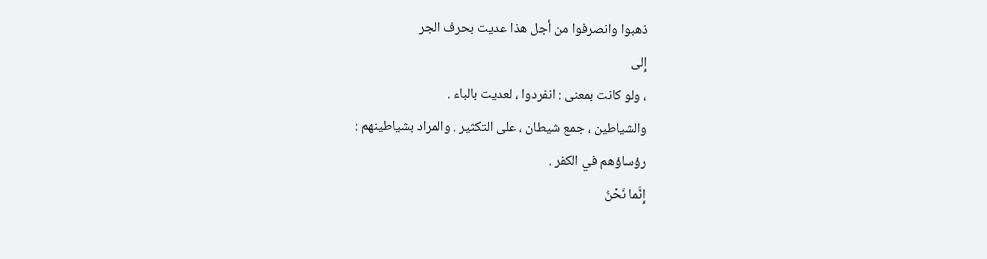ذهبوا وانصرفوا من أجل هذا عديت بحرف الجر
إِلى
، ولو كانت بمعنى : انفردوا ، لعديت بالباء .
والشياطين ، جمع شيطان ، على التكثير . والمراد بشياطينهم :
رؤساؤهم في الكفر .
إِنَّما نَحْنُ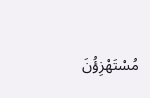مُسْتَهْزِؤُنَ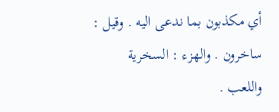أي مكذبون بما ندعى اليه . وقيل :
ساخرون . والهزء : السخرية واللعب .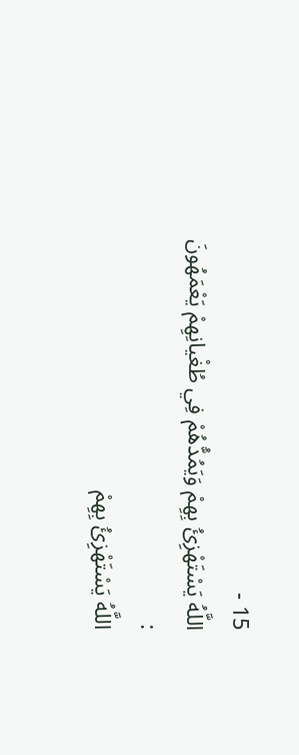15 -
اللَّهُ يَسْتَهْزِئُ بِهِمْ وَيَمُدُّهُمْ فِي طُغْيانِهِمْ يَعْمَهُونَ
:
اللَّهُ يَسْتَهْزِئُ بِهِمْ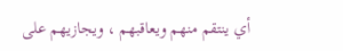أي ينتقم منهم ويعاقبهم ، ويجازيهم على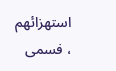استهزائهم ، فسمى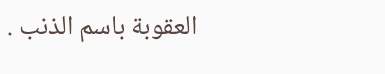العقوبة باسم الذنب .